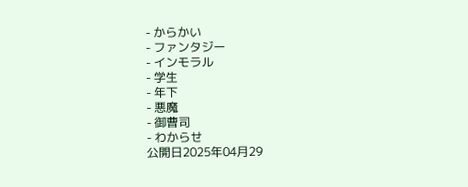- からかい
- ファンタジー
- インモラル
- 学生
- 年下
- 悪魔
- 御曹司
- わからせ
公開日2025年04月29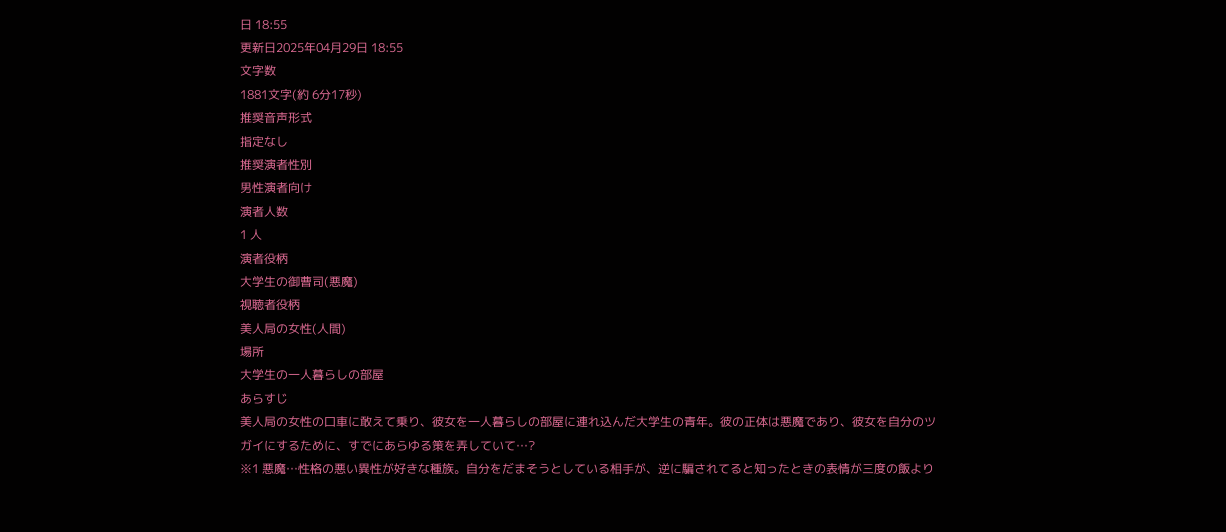日 18:55
更新日2025年04月29日 18:55
文字数
1881文字(約 6分17秒)
推奨音声形式
指定なし
推奨演者性別
男性演者向け
演者人数
1 人
演者役柄
大学生の御曹司(悪魔)
視聴者役柄
美人局の女性(人間)
場所
大学生の一人暮らしの部屋
あらすじ
美人局の女性の口車に敢えて乗り、彼女を一人暮らしの部屋に連れ込んだ大学生の青年。彼の正体は悪魔であり、彼女を自分のツガイにするために、すでにあらゆる策を弄していて…?
※1 悪魔…性格の悪い異性が好きな種族。自分をだまそうとしている相手が、逆に騙されてると知ったときの表情が三度の飯より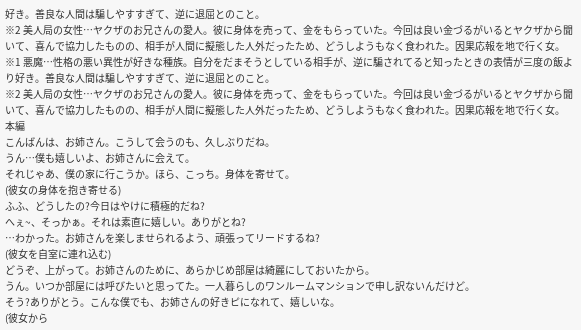好き。善良な人間は騙しやすすぎて、逆に退屈とのこと。
※2 美人局の女性…ヤクザのお兄さんの愛人。彼に身体を売って、金をもらっていた。今回は良い金づるがいるとヤクザから聞いて、喜んで協力したものの、相手が人間に擬態した人外だったため、どうしようもなく食われた。因果応報を地で行く女。
※1 悪魔…性格の悪い異性が好きな種族。自分をだまそうとしている相手が、逆に騙されてると知ったときの表情が三度の飯より好き。善良な人間は騙しやすすぎて、逆に退屈とのこと。
※2 美人局の女性…ヤクザのお兄さんの愛人。彼に身体を売って、金をもらっていた。今回は良い金づるがいるとヤクザから聞いて、喜んで協力したものの、相手が人間に擬態した人外だったため、どうしようもなく食われた。因果応報を地で行く女。
本編
こんばんは、お姉さん。こうして会うのも、久しぶりだね。
うん…僕も嬉しいよ、お姉さんに会えて。
それじゃあ、僕の家に行こうか。ほら、こっち。身体を寄せて。
(彼女の身体を抱き寄せる)
ふふ、どうしたの?今日はやけに積極的だね?
へぇ~、そっかぁ。それは素直に嬉しい。ありがとね?
…わかった。お姉さんを楽しませられるよう、頑張ってリードするね?
(彼女を自室に連れ込む)
どうぞ、上がって。お姉さんのために、あらかじめ部屋は綺麗にしておいたから。
うん。いつか部屋には呼びたいと思ってた。一人暮らしのワンルームマンションで申し訳ないんだけど。
そう?ありがとう。こんな僕でも、お姉さんの好きピになれて、嬉しいな。
(彼女から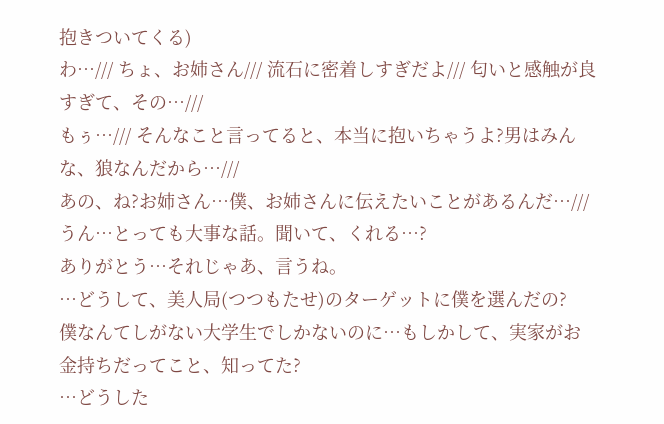抱きついてくる)
わ…/// ちょ、お姉さん/// 流石に密着しすぎだよ/// 匂いと感触が良すぎて、その…///
もぅ…/// そんなこと言ってると、本当に抱いちゃうよ?男はみんな、狼なんだから…///
あの、ね?お姉さん…僕、お姉さんに伝えたいことがあるんだ…///
うん…とっても大事な話。聞いて、くれる…?
ありがとう…それじゃあ、言うね。
…どうして、美人局(つつもたせ)のターゲットに僕を選んだの?
僕なんてしがない大学生でしかないのに…もしかして、実家がお金持ちだってこと、知ってた?
…どうした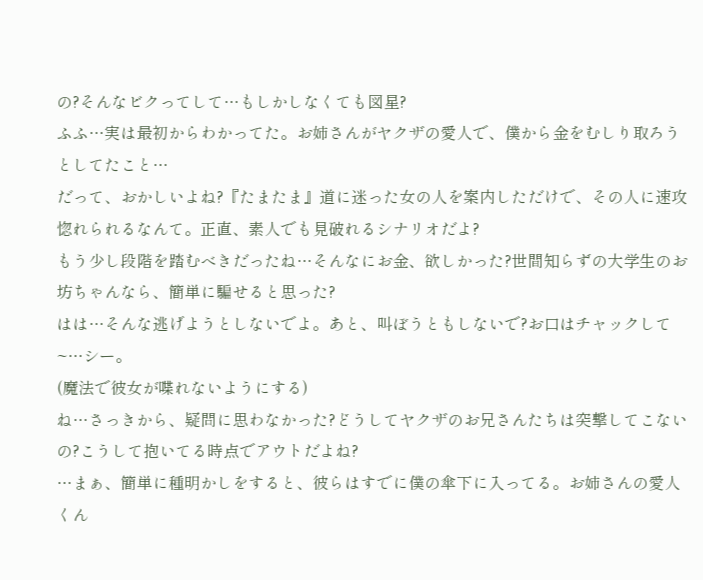の?そんなビクってして…もしかしなくても図星?
ふふ…実は最初からわかってた。お姉さんがヤクザの愛人で、僕から金をむしり取ろうとしてたこと…
だって、おかしいよね?『たまたま』道に迷った女の人を案内しただけで、その人に速攻惚れられるなんて。正直、素人でも見破れるシナリオだよ?
もう少し段階を踏むべきだったね…そんなにお金、欲しかった?世間知らずの大学生のお坊ちゃんなら、簡単に騙せると思った?
はは…そんな逃げようとしないでよ。あと、叫ぼうともしないで?お口はチャックして~…シー。
(魔法で彼女が喋れないようにする)
ね…さっきから、疑問に思わなかった?どうしてヤクザのお兄さんたちは突撃してこないの?こうして抱いてる時点でアウトだよね?
…まぁ、簡単に種明かしをすると、彼らはすでに僕の傘下に入ってる。お姉さんの愛人くん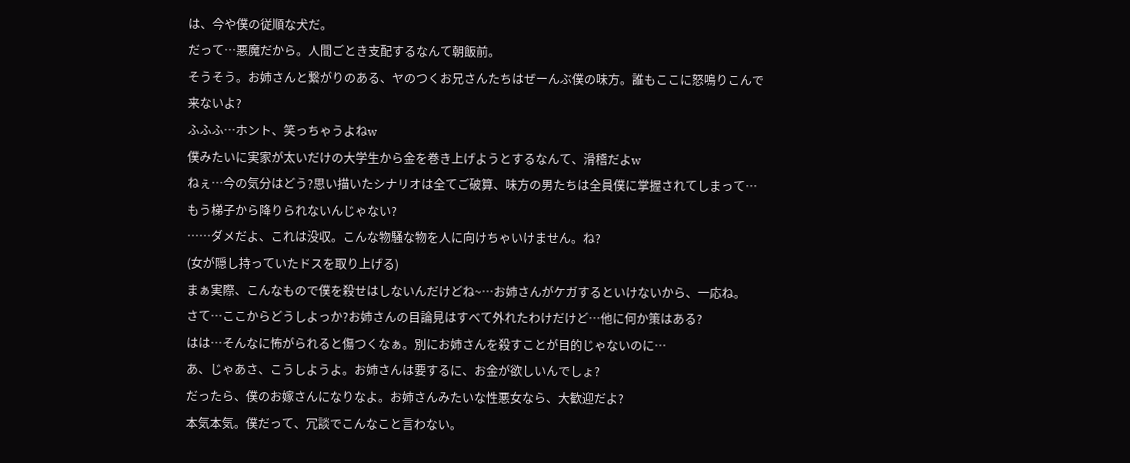は、今や僕の従順な犬だ。
だって…悪魔だから。人間ごとき支配するなんて朝飯前。
そうそう。お姉さんと繋がりのある、ヤのつくお兄さんたちはぜーんぶ僕の味方。誰もここに怒鳴りこんで来ないよ?
ふふふ…ホント、笑っちゃうよねw
僕みたいに実家が太いだけの大学生から金を巻き上げようとするなんて、滑稽だよw
ねぇ…今の気分はどう?思い描いたシナリオは全てご破算、味方の男たちは全員僕に掌握されてしまって…もう梯子から降りられないんじゃない?
……ダメだよ、これは没収。こんな物騒な物を人に向けちゃいけません。ね?
(女が隠し持っていたドスを取り上げる)
まぁ実際、こんなもので僕を殺せはしないんだけどね~…お姉さんがケガするといけないから、一応ね。
さて…ここからどうしよっか?お姉さんの目論見はすべて外れたわけだけど…他に何か策はある?
はは…そんなに怖がられると傷つくなぁ。別にお姉さんを殺すことが目的じゃないのに…
あ、じゃあさ、こうしようよ。お姉さんは要するに、お金が欲しいんでしょ?
だったら、僕のお嫁さんになりなよ。お姉さんみたいな性悪女なら、大歓迎だよ?
本気本気。僕だって、冗談でこんなこと言わない。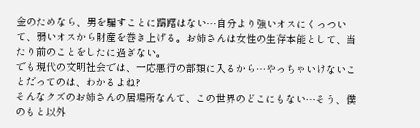金のためなら、男を騙すことに躊躇はない…自分より強いオスにくっついて、弱いオスから財産を巻き上げる。お姉さんは女性の生存本能として、当たり前のことをしたに過ぎない。
でも現代の文明社会では、一応悪行の部類に入るから…やっちゃいけないことだってのは、わかるよね?
そんなクズのお姉さんの居場所なんて、この世界のどこにもない…そう、僕のもと以外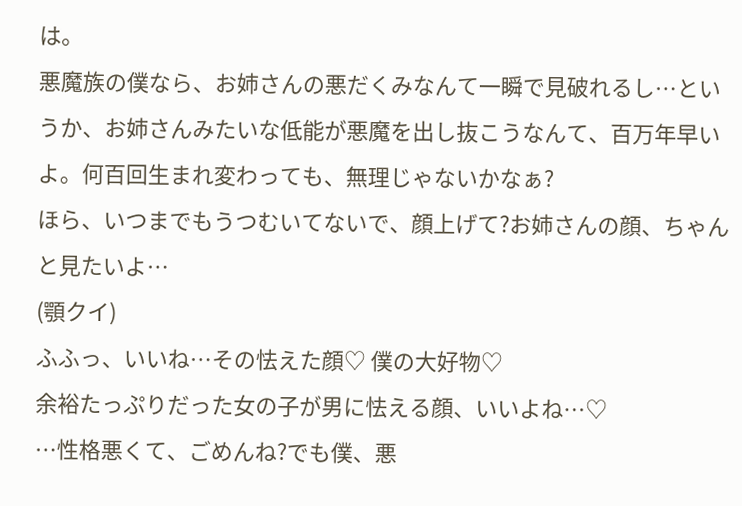は。
悪魔族の僕なら、お姉さんの悪だくみなんて一瞬で見破れるし…というか、お姉さんみたいな低能が悪魔を出し抜こうなんて、百万年早いよ。何百回生まれ変わっても、無理じゃないかなぁ?
ほら、いつまでもうつむいてないで、顔上げて?お姉さんの顔、ちゃんと見たいよ…
(顎クイ)
ふふっ、いいね…その怯えた顔♡ 僕の大好物♡
余裕たっぷりだった女の子が男に怯える顔、いいよね…♡
…性格悪くて、ごめんね?でも僕、悪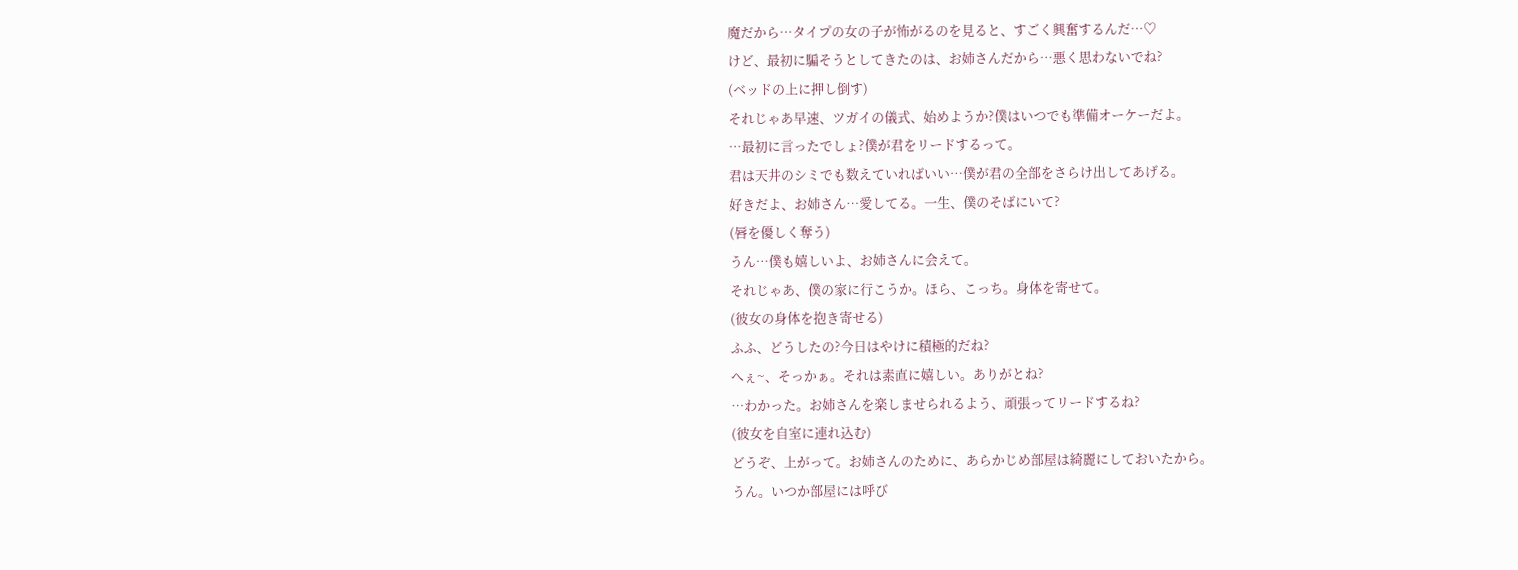魔だから…タイプの女の子が怖がるのを見ると、すごく興奮するんだ…♡
けど、最初に騙そうとしてきたのは、お姉さんだから…悪く思わないでね?
(ベッドの上に押し倒す)
それじゃあ早速、ツガイの儀式、始めようか?僕はいつでも準備オーケーだよ。
…最初に言ったでしょ?僕が君をリードするって。
君は天井のシミでも数えていればいい…僕が君の全部をさらけ出してあげる。
好きだよ、お姉さん…愛してる。一生、僕のそばにいて?
(唇を優しく奪う)
うん…僕も嬉しいよ、お姉さんに会えて。
それじゃあ、僕の家に行こうか。ほら、こっち。身体を寄せて。
(彼女の身体を抱き寄せる)
ふふ、どうしたの?今日はやけに積極的だね?
へぇ~、そっかぁ。それは素直に嬉しい。ありがとね?
…わかった。お姉さんを楽しませられるよう、頑張ってリードするね?
(彼女を自室に連れ込む)
どうぞ、上がって。お姉さんのために、あらかじめ部屋は綺麗にしておいたから。
うん。いつか部屋には呼び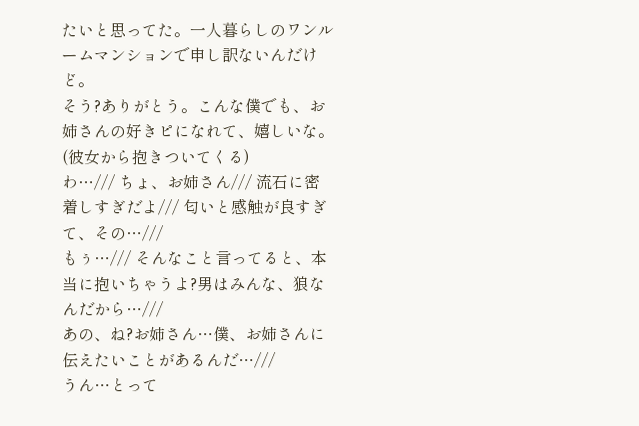たいと思ってた。一人暮らしのワンルームマンションで申し訳ないんだけど。
そう?ありがとう。こんな僕でも、お姉さんの好きピになれて、嬉しいな。
(彼女から抱きついてくる)
わ…/// ちょ、お姉さん/// 流石に密着しすぎだよ/// 匂いと感触が良すぎて、その…///
もぅ…/// そんなこと言ってると、本当に抱いちゃうよ?男はみんな、狼なんだから…///
あの、ね?お姉さん…僕、お姉さんに伝えたいことがあるんだ…///
うん…とって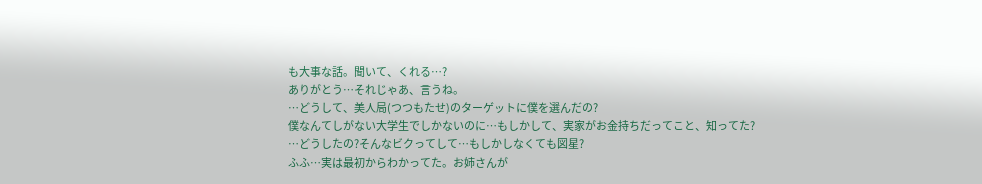も大事な話。聞いて、くれる…?
ありがとう…それじゃあ、言うね。
…どうして、美人局(つつもたせ)のターゲットに僕を選んだの?
僕なんてしがない大学生でしかないのに…もしかして、実家がお金持ちだってこと、知ってた?
…どうしたの?そんなビクってして…もしかしなくても図星?
ふふ…実は最初からわかってた。お姉さんが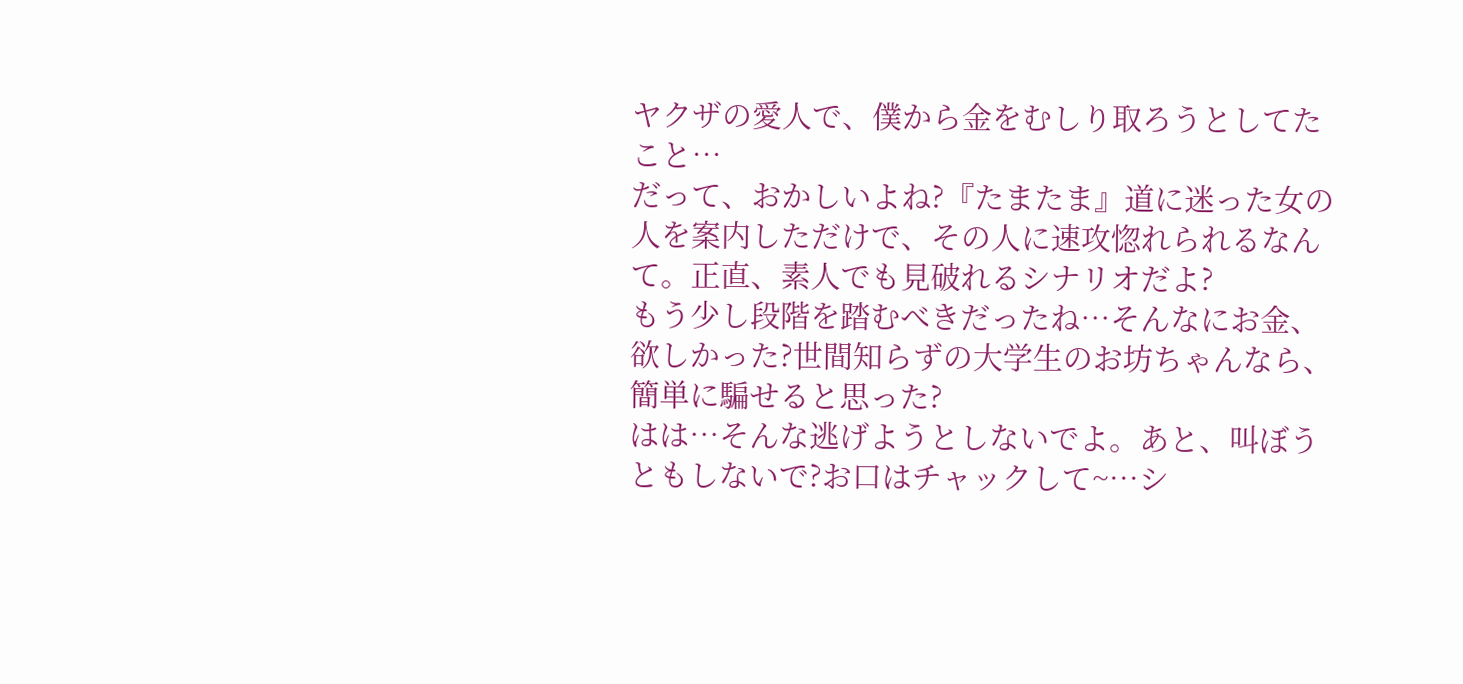ヤクザの愛人で、僕から金をむしり取ろうとしてたこと…
だって、おかしいよね?『たまたま』道に迷った女の人を案内しただけで、その人に速攻惚れられるなんて。正直、素人でも見破れるシナリオだよ?
もう少し段階を踏むべきだったね…そんなにお金、欲しかった?世間知らずの大学生のお坊ちゃんなら、簡単に騙せると思った?
はは…そんな逃げようとしないでよ。あと、叫ぼうともしないで?お口はチャックして~…シ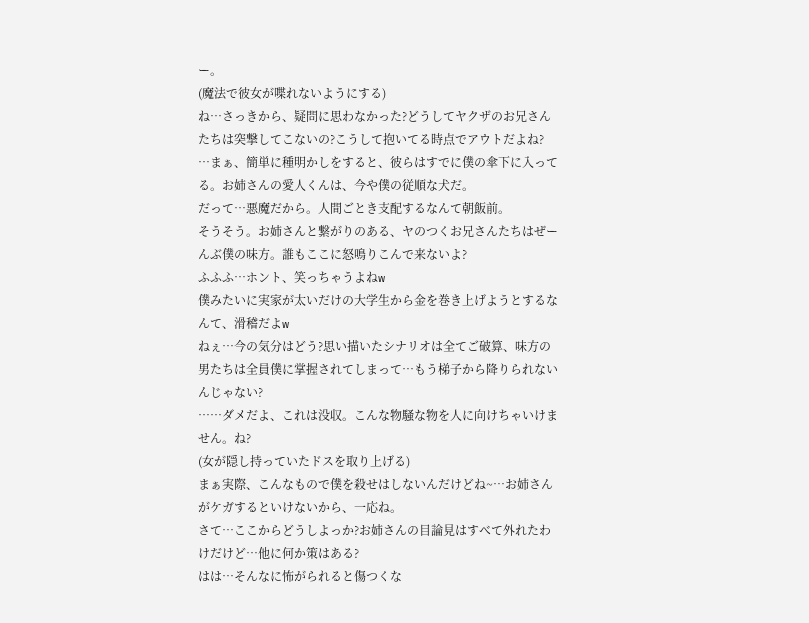ー。
(魔法で彼女が喋れないようにする)
ね…さっきから、疑問に思わなかった?どうしてヤクザのお兄さんたちは突撃してこないの?こうして抱いてる時点でアウトだよね?
…まぁ、簡単に種明かしをすると、彼らはすでに僕の傘下に入ってる。お姉さんの愛人くんは、今や僕の従順な犬だ。
だって…悪魔だから。人間ごとき支配するなんて朝飯前。
そうそう。お姉さんと繋がりのある、ヤのつくお兄さんたちはぜーんぶ僕の味方。誰もここに怒鳴りこんで来ないよ?
ふふふ…ホント、笑っちゃうよねw
僕みたいに実家が太いだけの大学生から金を巻き上げようとするなんて、滑稽だよw
ねぇ…今の気分はどう?思い描いたシナリオは全てご破算、味方の男たちは全員僕に掌握されてしまって…もう梯子から降りられないんじゃない?
……ダメだよ、これは没収。こんな物騒な物を人に向けちゃいけません。ね?
(女が隠し持っていたドスを取り上げる)
まぁ実際、こんなもので僕を殺せはしないんだけどね~…お姉さんがケガするといけないから、一応ね。
さて…ここからどうしよっか?お姉さんの目論見はすべて外れたわけだけど…他に何か策はある?
はは…そんなに怖がられると傷つくな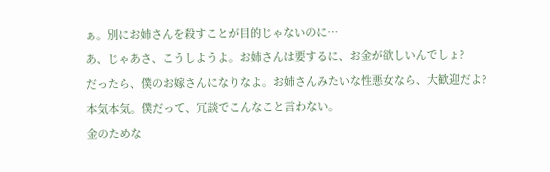ぁ。別にお姉さんを殺すことが目的じゃないのに…
あ、じゃあさ、こうしようよ。お姉さんは要するに、お金が欲しいんでしょ?
だったら、僕のお嫁さんになりなよ。お姉さんみたいな性悪女なら、大歓迎だよ?
本気本気。僕だって、冗談でこんなこと言わない。
金のためな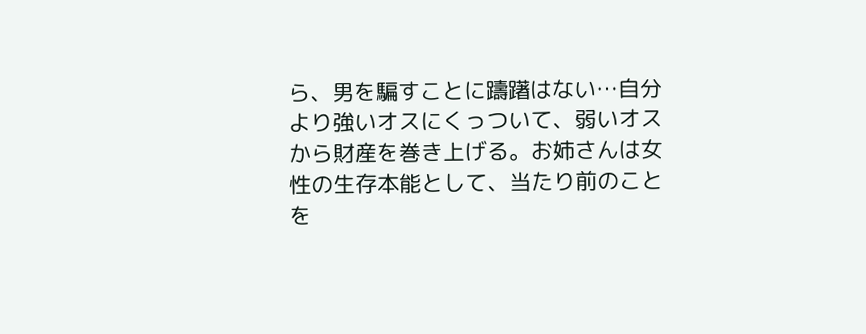ら、男を騙すことに躊躇はない…自分より強いオスにくっついて、弱いオスから財産を巻き上げる。お姉さんは女性の生存本能として、当たり前のことを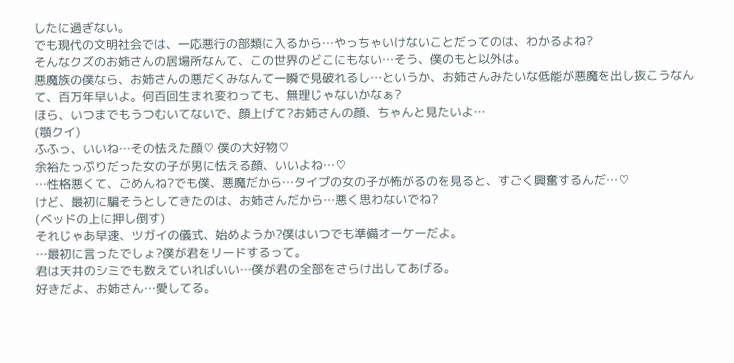したに過ぎない。
でも現代の文明社会では、一応悪行の部類に入るから…やっちゃいけないことだってのは、わかるよね?
そんなクズのお姉さんの居場所なんて、この世界のどこにもない…そう、僕のもと以外は。
悪魔族の僕なら、お姉さんの悪だくみなんて一瞬で見破れるし…というか、お姉さんみたいな低能が悪魔を出し抜こうなんて、百万年早いよ。何百回生まれ変わっても、無理じゃないかなぁ?
ほら、いつまでもうつむいてないで、顔上げて?お姉さんの顔、ちゃんと見たいよ…
(顎クイ)
ふふっ、いいね…その怯えた顔♡ 僕の大好物♡
余裕たっぷりだった女の子が男に怯える顔、いいよね…♡
…性格悪くて、ごめんね?でも僕、悪魔だから…タイプの女の子が怖がるのを見ると、すごく興奮するんだ…♡
けど、最初に騙そうとしてきたのは、お姉さんだから…悪く思わないでね?
(ベッドの上に押し倒す)
それじゃあ早速、ツガイの儀式、始めようか?僕はいつでも準備オーケーだよ。
…最初に言ったでしょ?僕が君をリードするって。
君は天井のシミでも数えていればいい…僕が君の全部をさらけ出してあげる。
好きだよ、お姉さん…愛してる。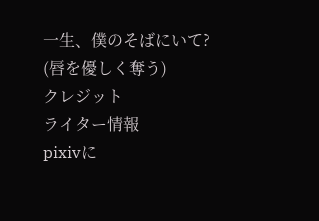一生、僕のそばにいて?
(唇を優しく奪う)
クレジット
ライター情報
pixivに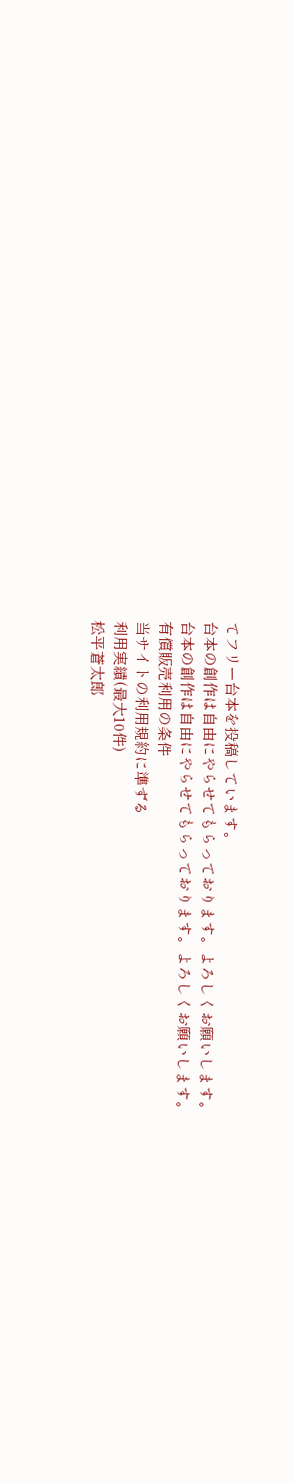てフリー台本を投稿しています。
台本の創作は自由にやらせてもらっております。よろしくお願いします。
台本の創作は自由にやらせてもらっております。よろしくお願いします。
有償販売利用の条件
当サイトの利用規約に準ずる
利用実績(最大10件)
松平蒼太郎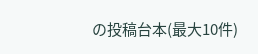の投稿台本(最大10件)